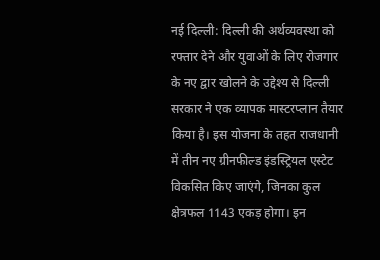नई दिल्ली: दिल्ली की अर्थव्यवस्था को रफ्तार देने और युवाओं के लिए रोजगार के नए द्वार खोलने के उद्देश्य से दिल्ली सरकार ने एक व्यापक मास्टरप्लान तैयार किया है। इस योजना के तहत राजधानी में तीन नए ग्रीनफील्ड इंडस्ट्रियल एस्टेट विकसित किए जाएंगे, जिनका कुल क्षेत्रफल 1143 एकड़ होगा। इन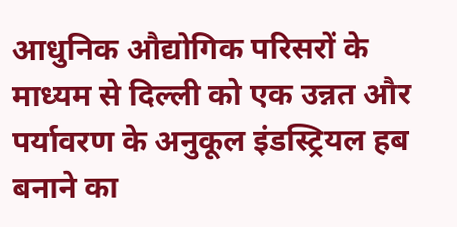आधुनिक औद्योगिक परिसरों के माध्यम से दिल्ली को एक उन्नत और पर्यावरण के अनुकूल इंडस्ट्रियल हब बनाने का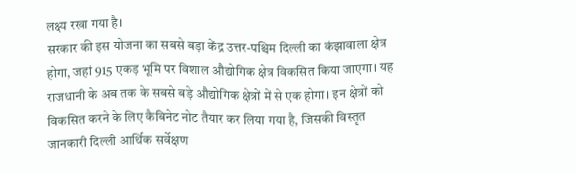लक्ष्य रखा गया है।
सरकार की इस योजना का सबसे बड़ा केंद्र उत्तर-पश्चिम दिल्ली का कंझावाला क्षेत्र होगा, जहां 915 एकड़ भूमि पर विशाल औद्योगिक क्षेत्र विकसित किया जाएगा। यह राजधानी के अब तक के सबसे बड़े औद्योगिक क्षेत्रों में से एक होगा। इन क्षेत्रों को विकसित करने के लिए कैबिनेट नोट तैयार कर लिया गया है, जिसकी विस्तृत जानकारी दिल्ली आर्थिक सर्वेक्षण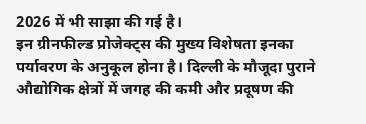2026 में भी साझा की गई है।
इन ग्रीनफील्ड प्रोजेक्ट्स की मुख्य विशेषता इनका पर्यावरण के अनुकूल होना है। दिल्ली के मौजूदा पुराने औद्योगिक क्षेत्रों में जगह की कमी और प्रदूषण की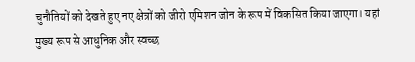चुनौतियों को देखते हुए नए क्षेत्रों को जीरो एमिशन जोन के रूप में विकसित किया जाएगा। यहां मुख्य रूप से आधुनिक और स्वच्छ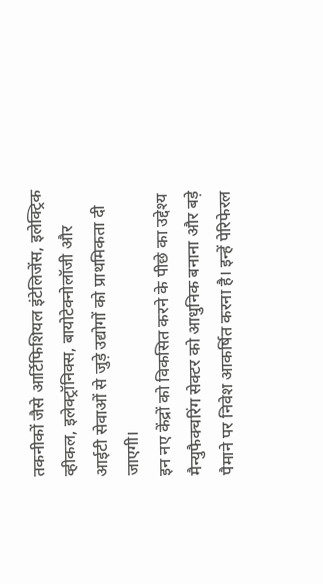तकनीकों जैसे आर्टिफिशियल इंटेलिजेंस, इलेक्ट्रिक व्हीकल, इलेक्ट्रॉनिक्स, बायोटेक्नोलॉजी और आईटी सेवाओं से जुड़े उद्योगों को प्राथमिकता दी जाएगी।
इन नए केंद्रों को विकसित करने के पीछे का उद्देश्य मैन्युफैक्चरिंग सेक्टर को आधुनिक बनाना और बड़े पैमाने पर निवेश आकर्षित करना है। इन्हें पेरिफेरल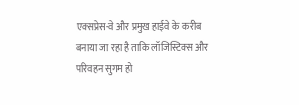एक्सप्रेस-वे और प्रमुख हाईवे के करीब बनाया जा रहा है ताकि लॉजिस्टिक्स और परिवहन सुगम हो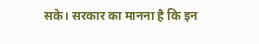सके। सरकार का मानना है कि इन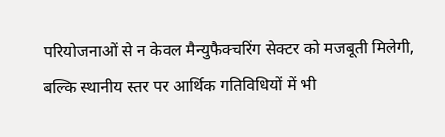परियोजनाओं से न केवल मैन्युफैक्चरिंग सेक्टर को मजबूती मिलेगी, बल्कि स्थानीय स्तर पर आर्थिक गतिविधियों में भी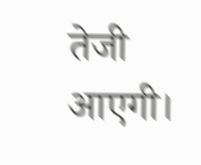तेजी आएगी।